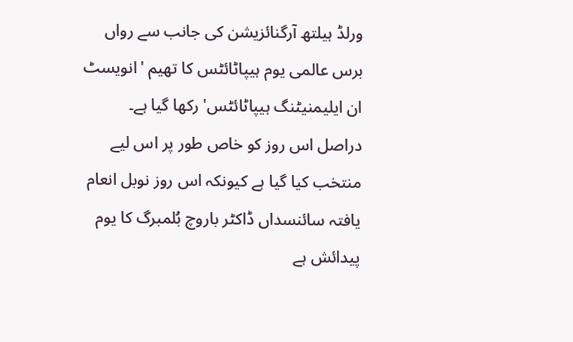ورلڈ ہیلتھ آرگنائزیشن کی جانب سے رواں برس عالمی یوم ہیپاٹائٹس کا تھیم 'انویسٹ ان ایلیمنیٹنگ ہیپاٹائٹس' رکھا گیا ہے۔
دراصل اس روز کو خاص طور پر اس لیے منتخب کیا گیا ہے کیونکہ اس روز نوبل انعام یافتہ سائنسداں ڈاکٹر باروچ بُلمبرگ کا یوم پیدائش ہے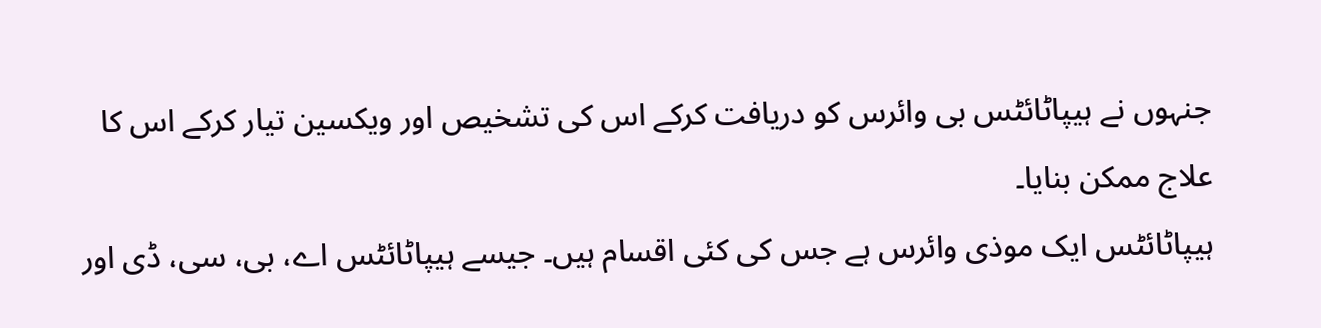جنہوں نے ہیپاٹائٹس بی وائرس کو دریافت کرکے اس کی تشخیص اور ویکسین تیار کرکے اس کا علاج ممکن بنایا۔
ہیپاٹائٹس ایک موذی وائرس ہے جس کی کئی اقسام ہیں۔ جیسے ہیپاٹائٹس اے، بی، سی، ڈی اور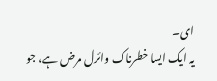ای۔
یہ ایک ایسا خطرناک وائرل مرض ہے، جو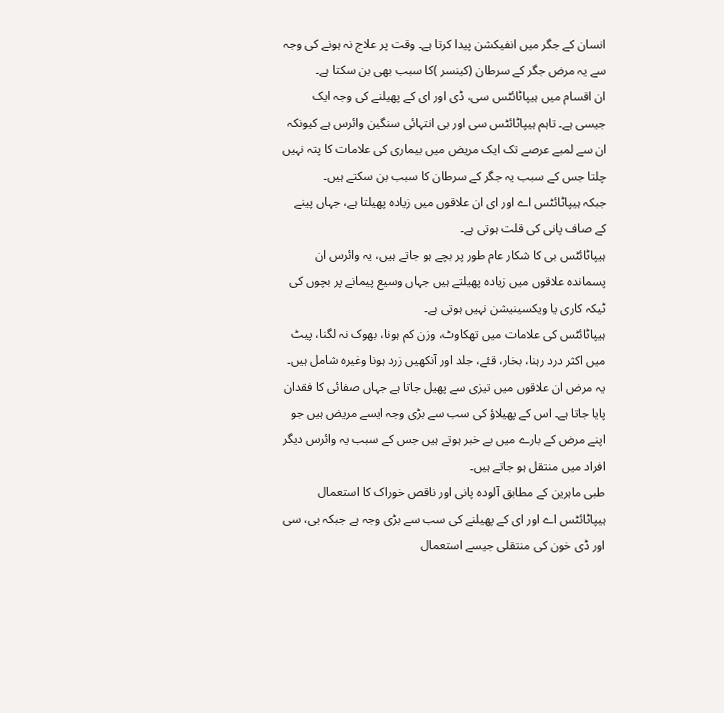انسان کے جگر میں انفیکشن پیدا کرتا ہے۔ وقت پر علاج نہ ہونے کی وجہ سے یہ مرض جگر کے سرطان (کینسر )کا سبب بھی بن سکتا ہے۔
ان اقسام میں ہیپاٹائٹس سی، ڈی اور ای کے پھیلنے کی وجہ ایک جیسی ہے۔ تاہم ہیپاٹائٹس سی اور بی انتہائی سنگین وائرس ہے کیونکہ ان سے لمبے عرصے تک ایک مریض میں بیماری کی علامات کا پتہ نہیں چلتا جس کے سبب یہ جگر کے سرطان کا سبب بن سکتے ہیں۔
جبکہ ہیپاٹائٹس اے اور ای ان علاقوں میں زیادہ پھیلتا ہے، جہاں پینے کے صاف پانی کی قلت ہوتی ہے۔
ہیپاٹائٹس بی کا شکار عام طور پر بچے ہو جاتے ہیں، یہ وائرس ان پسماندہ علاقوں میں زیادہ پھیلتے ہیں جہاں وسیع پیمانے پر بچوں کی ٹیکہ کاری یا ویکسینیشن نہیں ہوتی ہے۔
ہیپاٹائٹس کی علامات میں تھکاوٹ، وزن کم ہونا، بھوک نہ لگنا، پیٹ میں اکثر درد رہنا، بخار، قئے، جلد اور آنکھیں زرد ہونا وغیرہ شامل ہیں۔
یہ مرض ان علاقوں میں تیزی سے پھیل جاتا ہے جہاں صفائی کا فقدان پایا جاتا ہے۔ اس کے پھیلاؤ کی سب سے بڑی وجہ ایسے مریض ہیں جو اپنے مرض کے بارے میں بے خبر ہوتے ہیں جس کے سبب یہ وائرس دیگر افراد میں منتقل ہو جاتے ہیں۔
طبی ماہرین کے مطابق آلودہ پانی اور ناقص خوراک کا استعمال ہیپاٹائٹس اے اور ای کے پھیلنے کی سب سے بڑی وجہ ہے جبکہ بی، سی اور ڈی خون کی منتقلی جیسے استعمال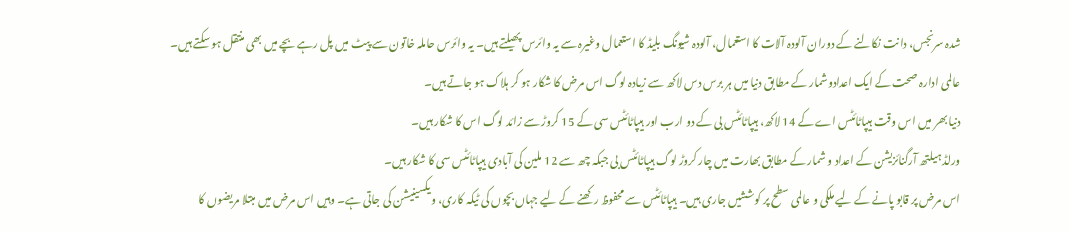شدہ سرنجس، دانت نکالنے کے دوران آلودہ آلات کا استعمال، آلودہ شیونگ بلیڈ کا استعمال وغیرہ سے یہ وائرس پھیلتے ہیں۔ یہ وائرس حاملہ خاتون سے پیٹ میں پل رہے بچے میں بھی منتقل ہو سکتے ہیں۔
عالمی ادارہ صحت کے ایک اعدادوشمار کے مطابق دنیا میں ہر برس دس لاکھ سے زیادہ لوگ اس مرض کا شکار ہو کر ہلاک ہو جاتے ہیں۔
دنیا بھر میں اس وقت ہیپاٹائٹس اے کے 14 لاکھ، ہیپاٹائٹس بی کے دو ارب اور ہیپاٹائٹس سی کے 15 کروڑ سے زائد لوگ اس کا شکار ہیں۔
ورلڈ ہیلتھ آرگنائزیشن کے اعداد و شمار کے مطابق بھارت میں چار کروڑ لوگ ہیپاٹائٹس بی جبکہ چھ سے 12 ملین کی آبادی ہیپاٹائٹس سی کا شکار ہیں۔
اس مرض پر قابو پانے کے لیے ملکی و عالمی سطح پر کوششیں جاری ہیں۔ ہیپاٹائٹس سے محفوظ رکھنے کے لیے جہاں بچوں کی ٹیکہ کاری، ویکسینیشن کی جاتی ہے۔ وہیں اس مرض میں مبتلا مریضوں کا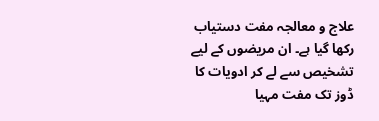علاج و معالجہ مفت دستیاب رکھا گیا ہے۔ ان مریضوں کے لیے تشخیص سے لے کر ادویات کا ڈوز تک مفت مہیا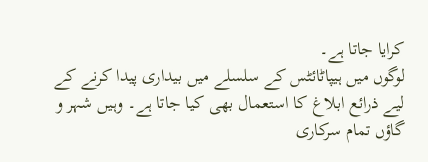کرایا جاتا ہے۔
لوگوں میں ہیپاٹائٹس کے سلسلے میں بیداری پیدا کرنے کے لیے ذرائع ابلاغ کا استعمال بھی کیا جاتا ہے۔ وہیں شہر و گاؤں تمام سرکاری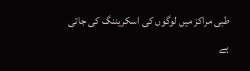طبی مراکز میں لوگوں کی اسکریننگ کی جاتی ہے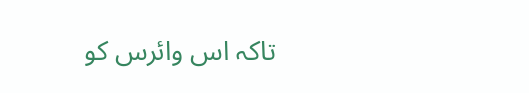تاکہ اس وائرس کو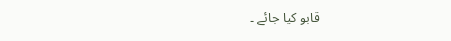قابو کیا جائے ۔